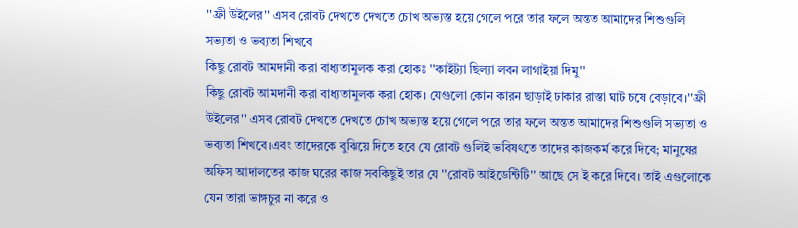''ফ্রী উইলের'' এসব রোবট দেখতে দেখতে চোখ অভ্যস্ত হয়ে গেলে পরে তার ফলে অন্তত আমাদের শিশুগুলি সভ্যতা ও ভব্যতা শিখবে
কিছু রোবট আমদানী করা বাধ্যতামুলক করা হোকঃ ''কাইট্যা ছিল্যা লবন লাগাইয়া দিমু''
কিছু রোবট আমদানী করা বাধ্যতামুলক করা হোক। যেগুলো কোন কারন ছাড়াই ঢাকার রাস্তা ঘাট চষে বেড়াবে।''ফ্রী উইলের'' এসব রোবট দেখতে দেখতে চোখ অভ্যস্ত হয়ে গেলে পরে তার ফলে অন্তত আমাদের শিশুগুলি সভ্যতা ও ভব্যতা শিখবে।এবং তাদেরকে বুঝিয়ে দিতে হবে যে রোবট গুলিই ভবিষৎতে তাদের কাজকর্ম করে দিবে; মানুষের অফিস আদালতের কাজ ঘরের কাজ সবকিছুই তার যে ''রোবট আইডেন্টিটি'' আছে সে ই করে দিবে। তাই এগুলোকে যেন তারা ভাঙ্গচুর না করে ও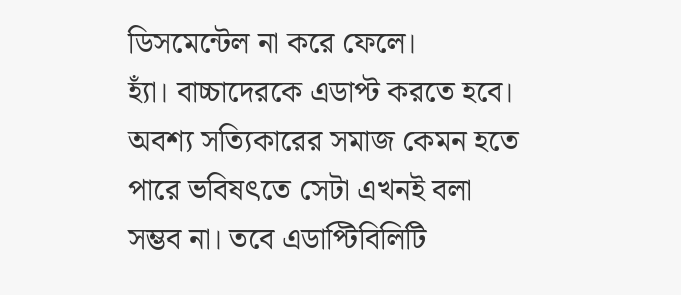ডিসমেন্টেল না করে ফেলে।
হ্যাঁ। বাচ্চাদেরকে এডাপ্ট করতে হবে। অবশ্য সত্যিকারের সমাজ কেমন হতে পারে ভবিষৎতে সেটা এখনই বলা সম্ভব না। তবে এডাপ্টিবিলিটি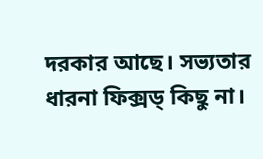দরকার আছে। সভ্যতার ধারনা ফিক্সড্ কিছু না।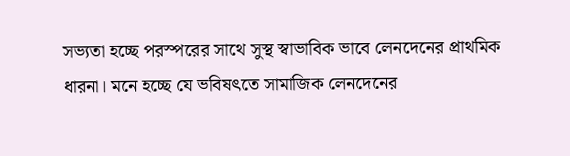সভ্যতা হচ্ছে পরস্পরের সাথে সুস্থ স্বাভাবিক ভাবে লেনদেনের প্রাথমিক ধারনা। মনে হচ্ছে যে ভবিষৎতে সামাজিক লেনদেনের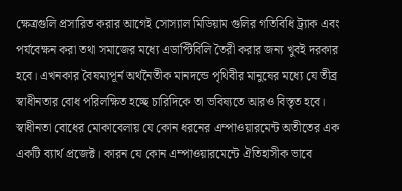ক্ষেত্রগুলি প্রসারিত করার আগেই সোস্যাল মিডিয়াম গুলির গতিবিধি ট্র্যাক এবং পর্যবেক্ষন করা তথা সমাজের মধ্যে এডাপ্টিবিলি তৈরী করার জন্য খুবই দরকার হবে। এখনকার বৈষম্যপূর্ন অর্থনৈতীক মানদন্ডে পৃথিবীর মানুষের মধ্যে যে তীব্র স্বাধীনতার বোধ পরিলক্ষিত হচ্ছে চারিদিকে তা ভবিষ্যতে আরও বিস্তৃত হবে। স্বাধীনতা বোধের মোকাবেলায় যে কোন ধরনের এম্পাওয়ারমেন্ট অতীতের এক একটি ব্যার্থ প্রজেক্ট। কারন যে কোন এম্পাওয়ারমেন্টে ঐতিহাসীক ভাবে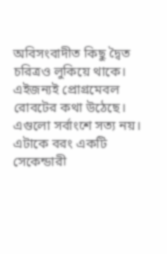অবিসংবাদীত কিছু দ্বৈত চরিত্রও লুকিয়ে থাকে। এইজন্যই প্রোগ্রমেবল রোবটের কথা উঠেছে।
এগুলো সর্বাংশে সত্য নয়। এটাকে বরং একটি সেকেন্ডারী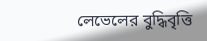লেভেলের বুদ্ধিবৃত্তি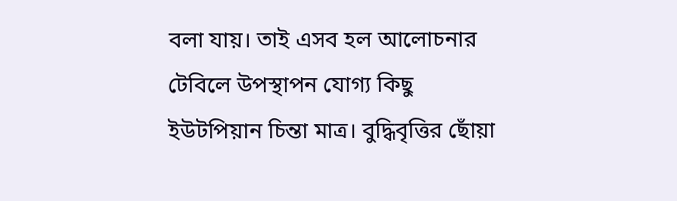বলা যায়। তাই এসব হল আলোচনার টেবিলে উপস্থাপন যোগ্য কিছু ইউটপিয়ান চিন্তা মাত্র। বুদ্ধিবৃত্তির ছোঁয়া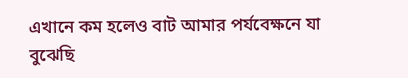এখানে কম হলেও বাট আমার পর্যবেক্ষনে যা বুঝেছি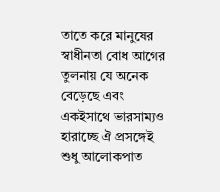তাতে করে মানুষের স্বাধীনতা বোধ আগের তুলনায় যে অনেক বেড়েছে এবং একইসাথে ভারসাম্যও হারাচ্ছে ঐ প্রসঙ্গেই শুধু আলোকপাত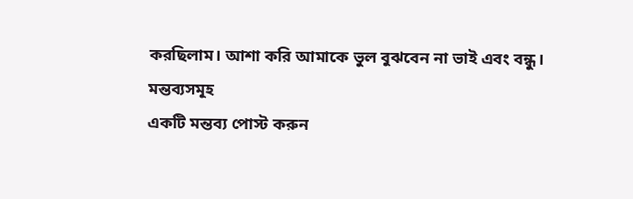করছিলাম। আশা করি আমাকে ভুল বুঝবেন না ভাই এবং বন্ধু।
মন্তব্যসমূহ
একটি মন্তব্য পোস্ট করুন